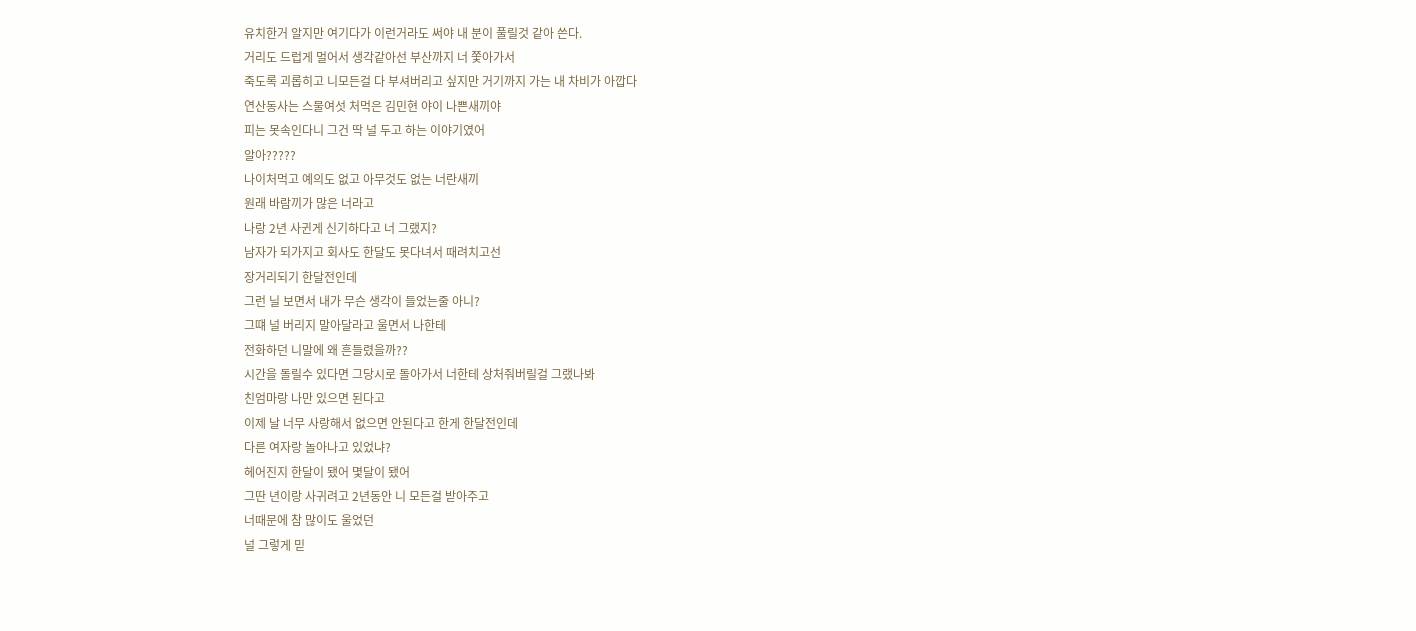유치한거 알지만 여기다가 이런거라도 써야 내 분이 풀릴것 같아 쓴다.
거리도 드럽게 멀어서 생각같아선 부산까지 너 쫓아가서
죽도록 괴롭히고 니모든걸 다 부셔버리고 싶지만 거기까지 가는 내 차비가 아깝다
연산동사는 스물여섯 처먹은 김민현 야이 나쁜새끼야
피는 못속인다니 그건 딱 널 두고 하는 이야기였어
알아?????
나이처먹고 예의도 없고 아무것도 없는 너란새끼
원래 바람끼가 많은 너라고
나랑 2년 사귄게 신기하다고 너 그랬지?
남자가 되가지고 회사도 한달도 못다녀서 때려치고선
장거리되기 한달전인데
그런 닐 보면서 내가 무슨 생각이 들었는줄 아니?
그떄 널 버리지 말아달라고 울면서 나한테
전화하던 니말에 왜 흔들렸을까??
시간을 돌릴수 있다면 그당시로 돌아가서 너한테 상처줘버릴걸 그랬나봐
친엄마랑 나만 있으면 된다고
이제 날 너무 사랑해서 없으면 안된다고 한게 한달전인데
다른 여자랑 놀아나고 있었냐?
헤어진지 한달이 됐어 몇달이 됐어
그딴 년이랑 사귀려고 2년동안 니 모든걸 받아주고
너때문에 참 많이도 울었던
널 그렇게 믿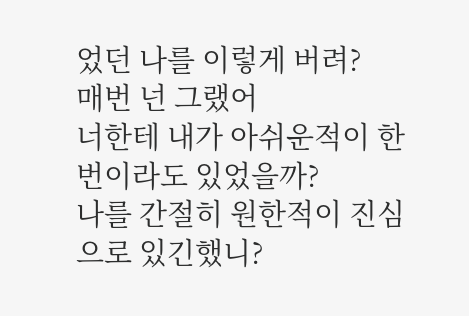었던 나를 이렇게 버려?
매번 넌 그랬어
너한테 내가 아쉬운적이 한번이라도 있었을까?
나를 간절히 원한적이 진심으로 있긴했니?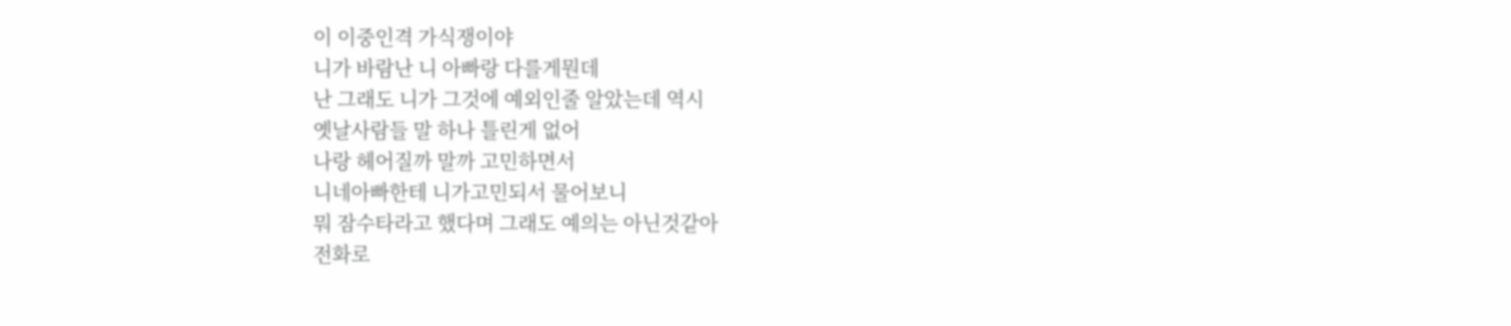이 이중인격 가식쟁이야
니가 바람난 니 아빠랑 다를게뭔데
난 그래도 니가 그것에 예외인줄 알았는데 역시
옛날사람들 말 하나 틀린게 없어
나랑 헤어질까 말까 고민하면서
니네아빠한테 니가고민되서 물어보니
뭐 잠수타라고 했다며 그래도 예의는 아닌것같아
전화로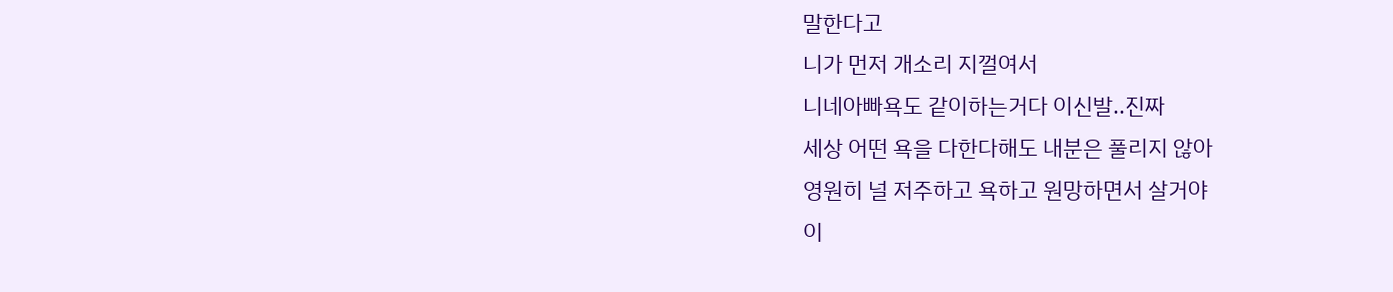말한다고
니가 먼저 개소리 지껄여서
니네아빠욕도 같이하는거다 이신발..진짜
세상 어떤 욕을 다한다해도 내분은 풀리지 않아
영원히 널 저주하고 욕하고 원망하면서 살거야
이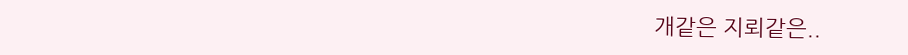개같은 지뢰같은..